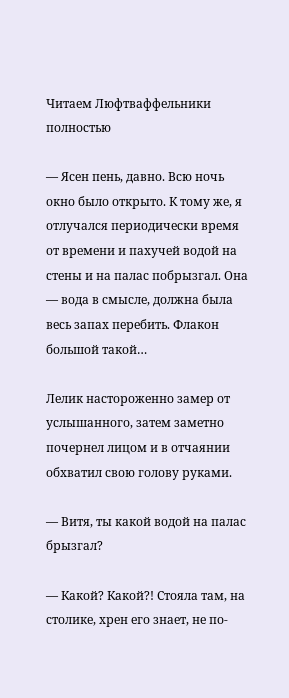Читаем Люфтваффельники полностью

— Ясен пень, давно. Всю ночь окно было открыто. К тому же, я отлучался периодически время от времени и пахучей водой на стены и на палас побрызгал. Она — вода в смысле, должна была весь запах перебить. Флакон большой такой…

Лелик настороженно замер от услышанного, затем заметно почернел лицом и в отчаянии обхватил свою голову руками.

— Витя, ты какой водой на палас брызгал?

— Какой? Какой?! Стояла там, на столике, хрен его знает, не по-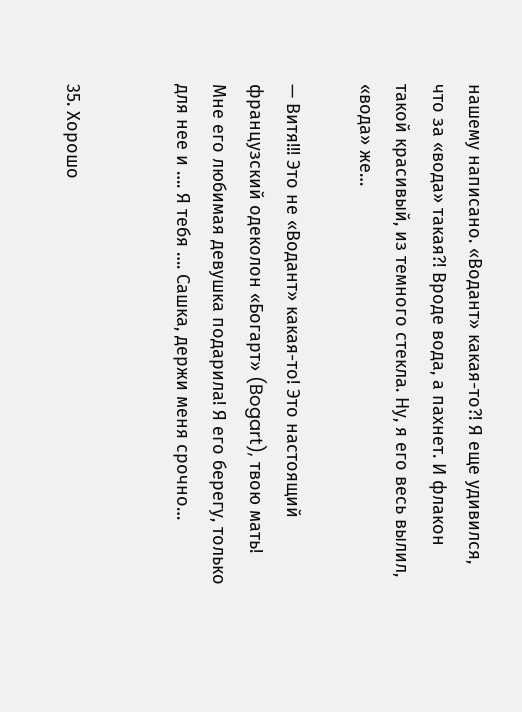нашему написано. «Водант» какая-то?! Я еще удивился, что за «вода» такая?! Вроде вода, а пахнет. И флакон такой красивый, из темного стекла. Ну, я его весь вылил, «вода» же…

— Витя!!! Это не «Водант» какая-то! Это настоящий французский одеколон «Богарт» (Bogart), твою мать! Мне его любимая девушка подарила! Я его берегу, только для нее и …. Я тебя …. Сашка, держи меня срочно…


35. Хорошо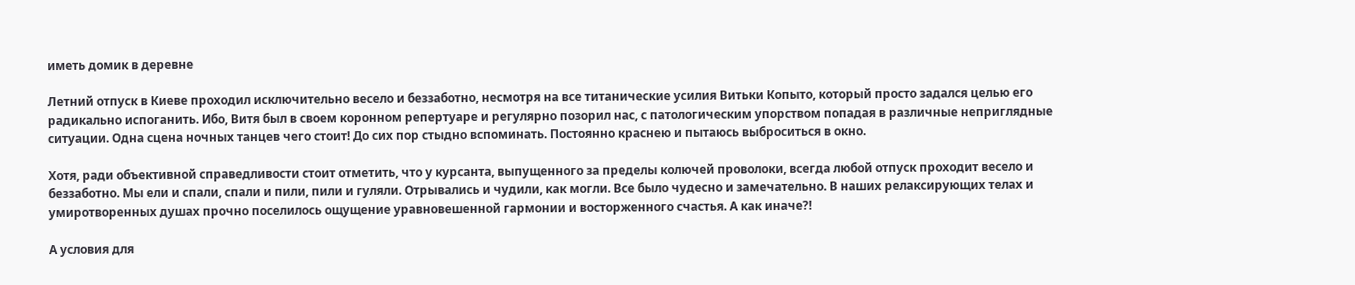иметь домик в деревне

Летний отпуск в Киеве проходил исключительно весело и беззаботно, несмотря на все титанические усилия Витьки Копыто, который просто задался целью его радикально испоганить. Ибо, Витя был в своем коронном репертуаре и регулярно позорил нас, с патологическим упорством попадая в различные неприглядные ситуации. Одна сцена ночных танцев чего стоит! До сих пор стыдно вспоминать. Постоянно краснею и пытаюсь выброситься в окно.

Хотя, ради объективной справедливости стоит отметить, что у курсанта, выпущенного за пределы колючей проволоки, всегда любой отпуск проходит весело и беззаботно. Мы ели и спали, спали и пили, пили и гуляли. Отрывались и чудили, как могли. Все было чудесно и замечательно. В наших релаксирующих телах и умиротворенных душах прочно поселилось ощущение уравновешенной гармонии и восторженного счастья. А как иначе?!

А условия для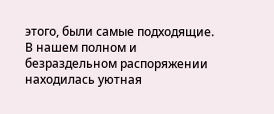этого, были самые подходящие. В нашем полном и безраздельном распоряжении находилась уютная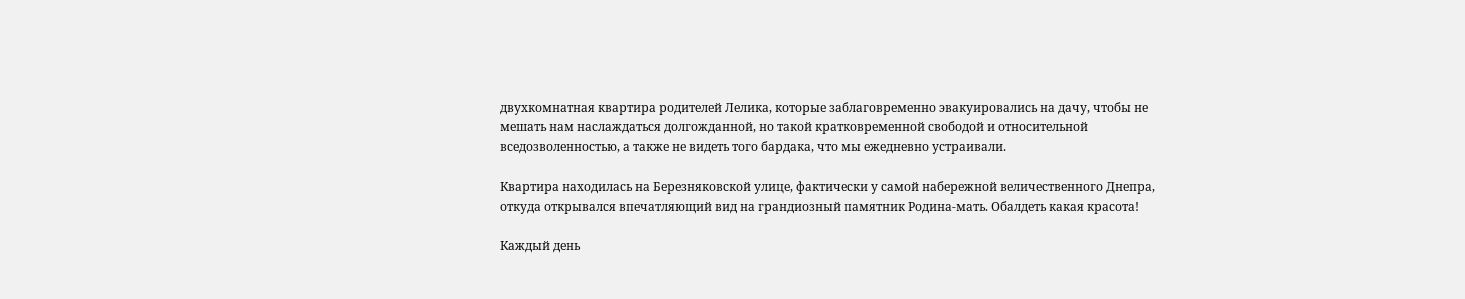двухкомнатная квартира родителей Лелика, которые заблаговременно эвакуировались на дачу, чтобы не мешать нам наслаждаться долгожданной, но такой кратковременной свободой и относительной вседозволенностью, а также не видеть того бардака, что мы ежедневно устраивали.

Квартира находилась на Березняковской улице, фактически у самой набережной величественного Днепра, откуда открывался впечатляющий вид на грандиозный памятник Родина-мать. Обалдеть какая красота!

Каждый день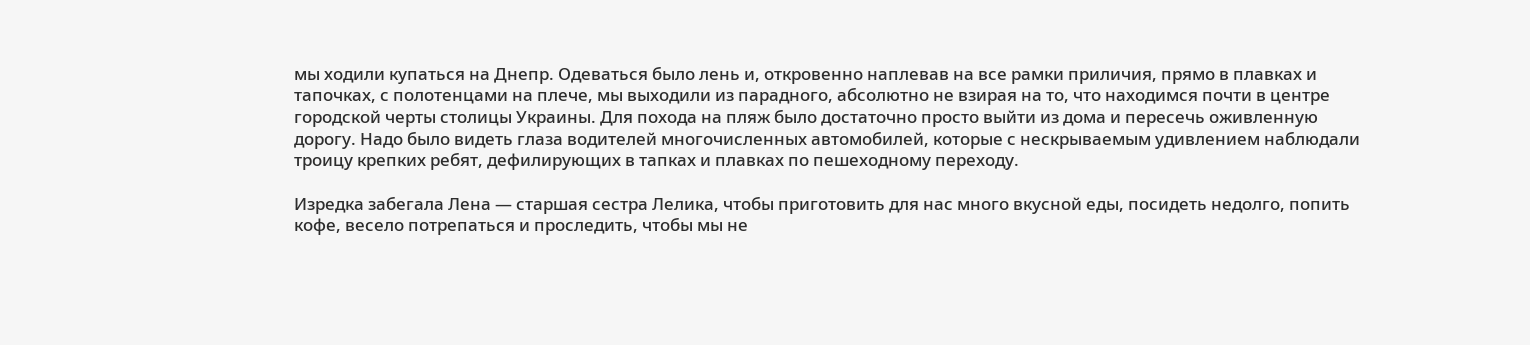мы ходили купаться на Днепр. Одеваться было лень и, откровенно наплевав на все рамки приличия, прямо в плавках и тапочках, с полотенцами на плече, мы выходили из парадного, абсолютно не взирая на то, что находимся почти в центре городской черты столицы Украины. Для похода на пляж было достаточно просто выйти из дома и пересечь оживленную дорогу. Надо было видеть глаза водителей многочисленных автомобилей, которые с нескрываемым удивлением наблюдали троицу крепких ребят, дефилирующих в тапках и плавках по пешеходному переходу.

Изредка забегала Лена — старшая сестра Лелика, чтобы приготовить для нас много вкусной еды, посидеть недолго, попить кофе, весело потрепаться и проследить, чтобы мы не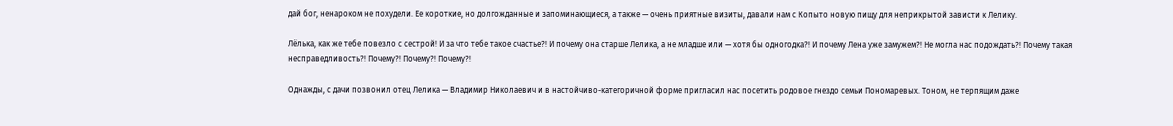дай бог, ненароком не похудели. Ее короткие, но долгожданные и запоминающиеся, а также — очень приятные визиты, давали нам с Копыто новую пищу для неприкрытой зависти к Лелику.

Лёлька, как же тебе повезло с сестрой! И за что тебе такое счастье?! И почему она старше Лелика, а не младше или — хотя бы одногодка?! И почему Лена уже замужем?! Не могла нас подождать?! Почему такая несправедливость?! Почему?! Почему?! Почему?!

Однажды, с дачи позвонил отец Лелика — Владимир Николаевич и в настойчиво-категоричной форме пригласил нас посетить родовое гнездо семьи Пономаревых. Тоном, не терпящим даже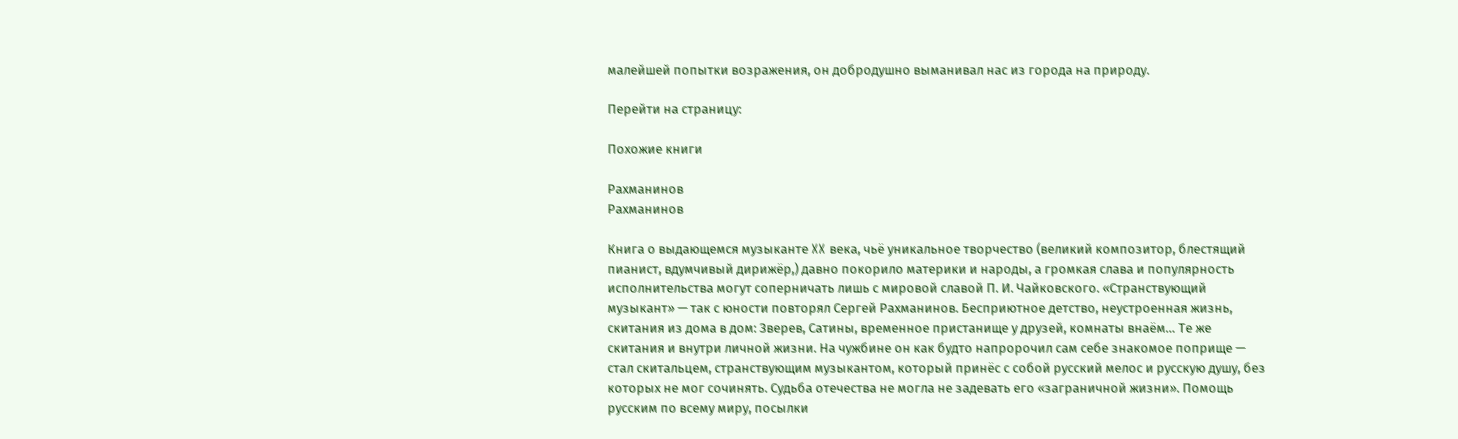малейшей попытки возражения, он добродушно выманивал нас из города на природу.

Перейти на страницу:

Похожие книги

Рахманинов
Рахманинов

Книга о выдающемся музыканте XX века, чьё уникальное творчество (великий композитор, блестящий пианист, вдумчивый дирижёр,) давно покорило материки и народы, а громкая слава и популярность исполнительства могут соперничать лишь с мировой славой П. И. Чайковского. «Странствующий музыкант» — так с юности повторял Сергей Рахманинов. Бесприютное детство, неустроенная жизнь, скитания из дома в дом: Зверев, Сатины, временное пристанище у друзей, комнаты внаём… Те же скитания и внутри личной жизни. На чужбине он как будто напророчил сам себе знакомое поприще — стал скитальцем, странствующим музыкантом, который принёс с собой русский мелос и русскую душу, без которых не мог сочинять. Судьба отечества не могла не задевать его «заграничной жизни». Помощь русским по всему миру, посылки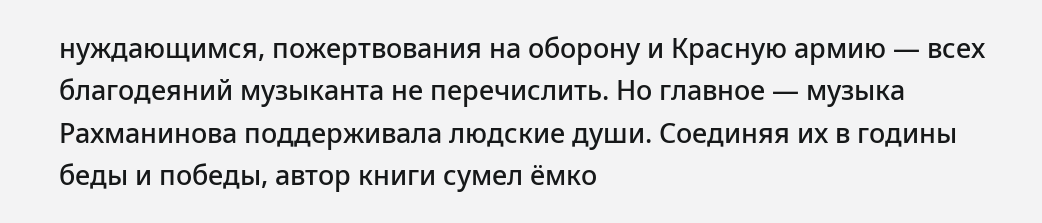нуждающимся, пожертвования на оборону и Красную армию — всех благодеяний музыканта не перечислить. Но главное — музыка Рахманинова поддерживала людские души. Соединяя их в годины беды и победы, автор книги сумел ёмко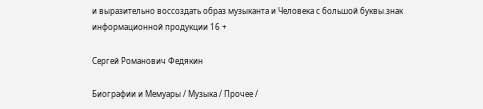и выразительно воссоздать образ музыканта и Человека с большой буквы.знак информационной продукции 16 +

Сергей Романович Федякин

Биографии и Мемуары / Музыка / Прочее /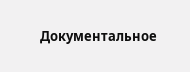Документальное